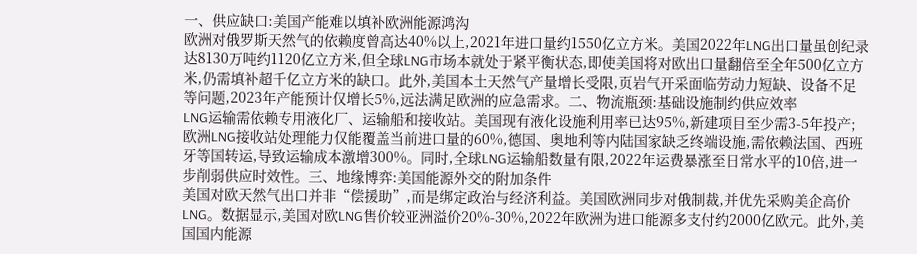一、供应缺口:美国产能难以填补欧洲能源鸿沟
欧洲对俄罗斯天然气的依赖度曾高达40%以上,2021年进口量约1550亿立方米。美国2022年LNG出口量虽创纪录达8130万吨约1120亿立方米,但全球LNG市场本就处于紧平衡状态,即使美国将对欧出口量翻倍至全年500亿立方米,仍需填补超千亿立方米的缺口。此外,美国本土天然气产量增长受限,页岩气开采面临劳动力短缺、设备不足等问题,2023年产能预计仅增长5%,远法满足欧洲的应急需求。二、物流瓶颈:基础设施制约供应效率
LNG运输需依赖专用液化厂、运输船和接收站。美国现有液化设施利用率已达95%,新建项目至少需3-5年投产;欧洲LNG接收站处理能力仅能覆盖当前进口量的60%,德国、奥地利等内陆国家缺乏终端设施,需依赖法国、西班牙等国转运,导致运输成本激增300%。同时,全球LNG运输船数量有限,2022年运费暴涨至日常水平的10倍,进一步削弱供应时效性。三、地缘博弈:美国能源外交的附加条件
美国对欧天然气出口并非“偿援助”,而是绑定政治与经济利益。美国欧洲同步对俄制裁,并优先采购美企高价LNG。数据显示,美国对欧LNG售价较亚洲溢价20%-30%,2022年欧洲为进口能源多支付约2000亿欧元。此外,美国国内能源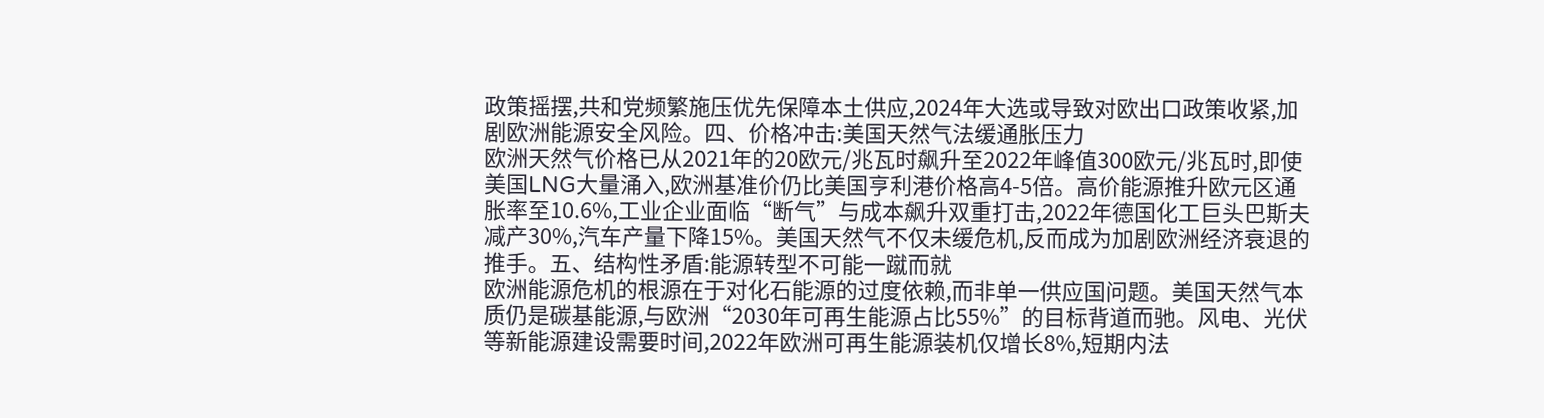政策摇摆,共和党频繁施压优先保障本土供应,2024年大选或导致对欧出口政策收紧,加剧欧洲能源安全风险。四、价格冲击:美国天然气法缓通胀压力
欧洲天然气价格已从2021年的20欧元/兆瓦时飙升至2022年峰值300欧元/兆瓦时,即使美国LNG大量涌入,欧洲基准价仍比美国亨利港价格高4-5倍。高价能源推升欧元区通胀率至10.6%,工业企业面临“断气”与成本飙升双重打击,2022年德国化工巨头巴斯夫减产30%,汽车产量下降15%。美国天然气不仅未缓危机,反而成为加剧欧洲经济衰退的推手。五、结构性矛盾:能源转型不可能一蹴而就
欧洲能源危机的根源在于对化石能源的过度依赖,而非单一供应国问题。美国天然气本质仍是碳基能源,与欧洲“2030年可再生能源占比55%”的目标背道而驰。风电、光伏等新能源建设需要时间,2022年欧洲可再生能源装机仅增长8%,短期内法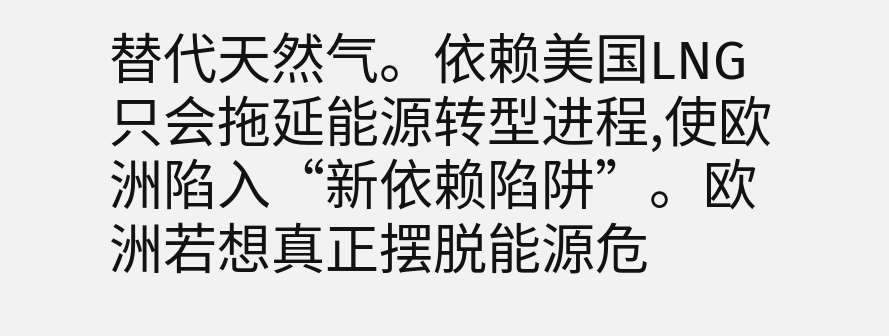替代天然气。依赖美国LNG只会拖延能源转型进程,使欧洲陷入“新依赖陷阱”。欧洲若想真正摆脱能源危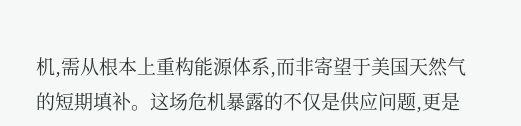机,需从根本上重构能源体系,而非寄望于美国天然气的短期填补。这场危机暴露的不仅是供应问题,更是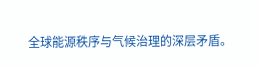全球能源秩序与气候治理的深层矛盾。